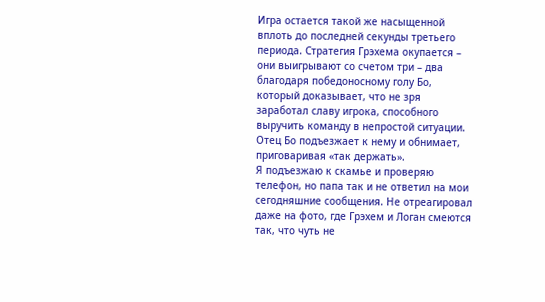Игра остается такой же насыщенной вплоть до последней секунды третьего периода. Стратегия Грэхема окупается – они выигрывают со счетом три – два благодаря победоносному голу Бо, который доказывает, что не зря заработал славу игрока, способного выручить команду в непростой ситуации. Отец Бо подъезжает к нему и обнимает, приговаривая «так держать».
Я подъезжаю к скамье и проверяю телефон, но папа так и не ответил на мои сегодняшние сообщения. Не отреагировал даже на фото, где Грэхем и Логан смеются так, что чуть не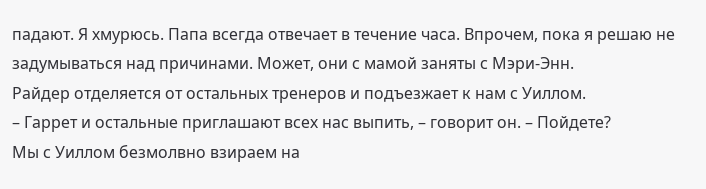падают. Я хмурюсь. Папа всегда отвечает в течение часа. Впрочем, пока я решаю не задумываться над причинами. Может, они с мамой заняты с Мэри-Энн.
Райдер отделяется от остальных тренеров и подъезжает к нам с Уиллом.
– Гаррет и остальные приглашают всех нас выпить, – говорит он. – Пойдете?
Мы с Уиллом безмолвно взираем на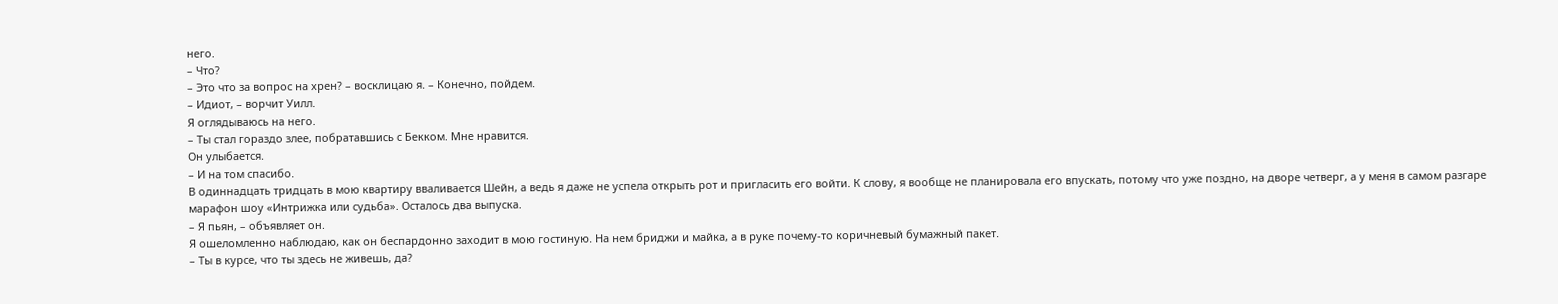него.
– Что?
– Это что за вопрос на хрен? – восклицаю я. – Конечно, пойдем.
– Идиот, – ворчит Уилл.
Я оглядываюсь на него.
– Ты стал гораздо злее, побратавшись с Бекком. Мне нравится.
Он улыбается.
– И на том спасибо.
В одиннадцать тридцать в мою квартиру вваливается Шейн, а ведь я даже не успела открыть рот и пригласить его войти. К слову, я вообще не планировала его впускать, потому что уже поздно, на дворе четверг, а у меня в самом разгаре марафон шоу «Интрижка или судьба». Осталось два выпуска.
– Я пьян, – объявляет он.
Я ошеломленно наблюдаю, как он беспардонно заходит в мою гостиную. На нем бриджи и майка, а в руке почему-то коричневый бумажный пакет.
– Ты в курсе, что ты здесь не живешь, да?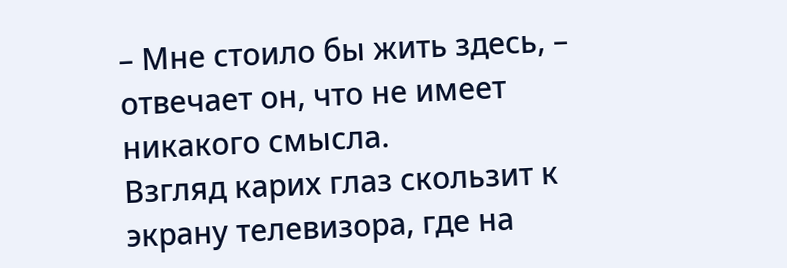– Мне стоило бы жить здесь, – отвечает он, что не имеет никакого смысла.
Взгляд карих глаз скользит к экрану телевизора, где на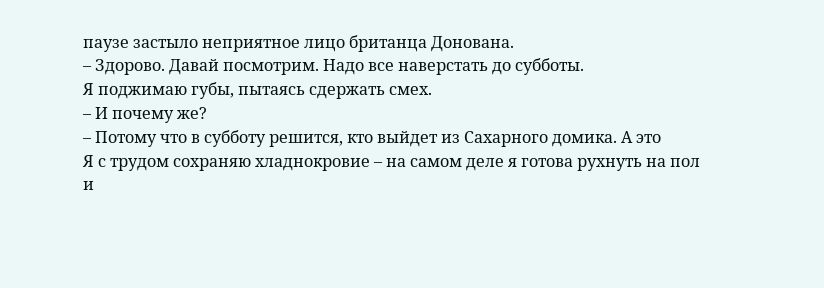паузе застыло неприятное лицо британца Донована.
– Здорово. Давай посмотрим. Надо все наверстать до субботы.
Я поджимаю губы, пытаясь сдержать смех.
– И почему же?
– Потому что в субботу решится, кто выйдет из Сахарного домика. А это
Я с трудом сохраняю хладнокровие – на самом деле я готова рухнуть на пол и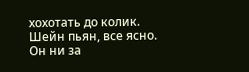хохотать до колик. Шейн пьян, все ясно. Он ни за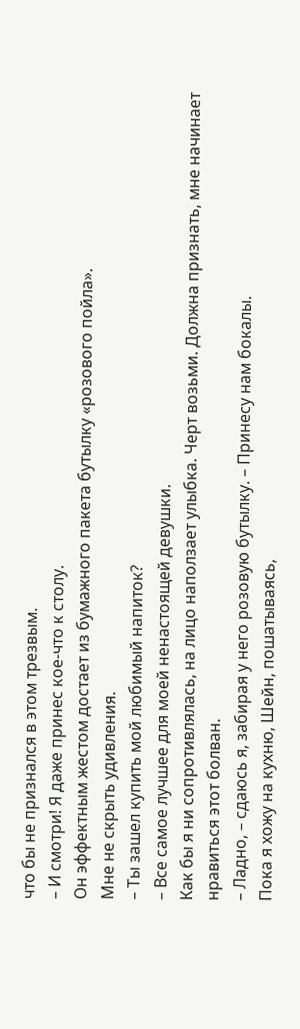что бы не признался в этом трезвым.
– И смотри! Я даже принес кое-что к столу.
Он эффектным жестом достает из бумажного пакета бутылку «розового пойла».
Мне не скрыть удивления.
– Ты зашел купить мой любимый напиток?
– Все самое лучшее для моей ненастоящей девушки.
Как бы я ни сопротивлялась, на лицо наползает улыбка. Черт возьми. Должна признать, мне начинает нравиться этот болван.
– Ладно, – сдаюсь я, забирая у него розовую бутылку. – Принесу нам бокалы.
Пока я хожу на кухню, Шейн, пошатываясь,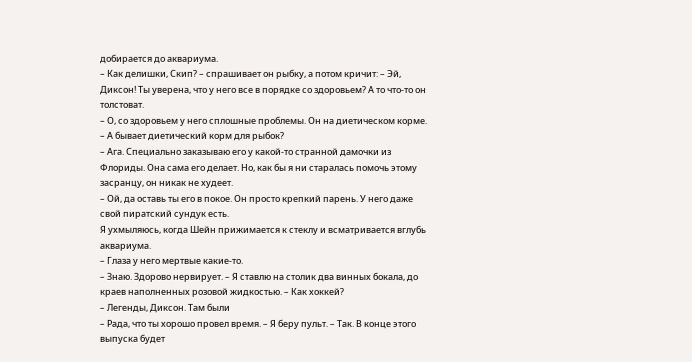добирается до аквариума.
– Как делишки, Скип? – спрашивает он рыбку, а потом кричит: – Эй, Диксон! Ты уверена, что у него все в порядке со здоровьем? А то что-то он толстоват.
– О, со здоровьем у него сплошные проблемы. Он на диетическом корме.
– А бывает диетический корм для рыбок?
– Ага. Специально заказываю его у какой-то странной дамочки из Флориды. Она сама его делает. Но, как бы я ни старалась помочь этому засранцу, он никак не худеет.
– Ой, да оставь ты его в покое. Он просто крепкий парень. У него даже свой пиратский сундук есть.
Я ухмыляюсь, когда Шейн прижимается к стеклу и всматривается вглубь аквариума.
– Глаза у него мертвые какие-то.
– Знаю. Здорово нервирует. – Я ставлю на столик два винных бокала, до краев наполненных розовой жидкостью. – Как хоккей?
– Легенды, Диксон. Там были
– Рада, что ты хорошо провел время. – Я беру пульт. – Так. В конце этого выпуска будет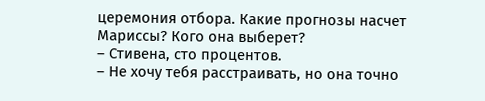церемония отбора. Какие прогнозы насчет Мариссы? Кого она выберет?
– Стивена, сто процентов.
– Не хочу тебя расстраивать, но она точно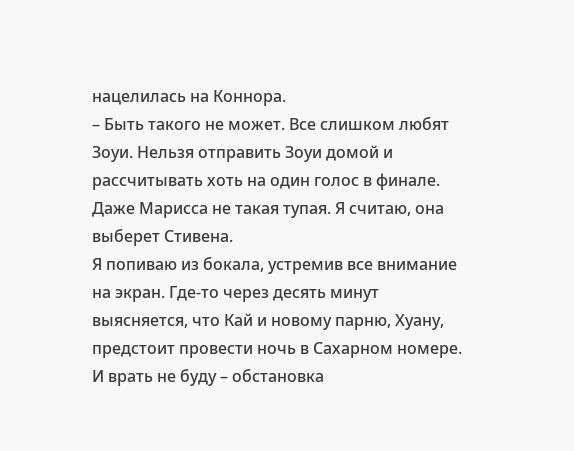нацелилась на Коннора.
– Быть такого не может. Все слишком любят Зоуи. Нельзя отправить Зоуи домой и рассчитывать хоть на один голос в финале. Даже Марисса не такая тупая. Я считаю, она выберет Стивена.
Я попиваю из бокала, устремив все внимание на экран. Где-то через десять минут выясняется, что Кай и новому парню, Хуану, предстоит провести ночь в Сахарном номере.
И врать не буду – обстановка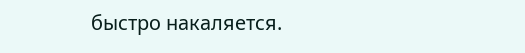быстро накаляется.